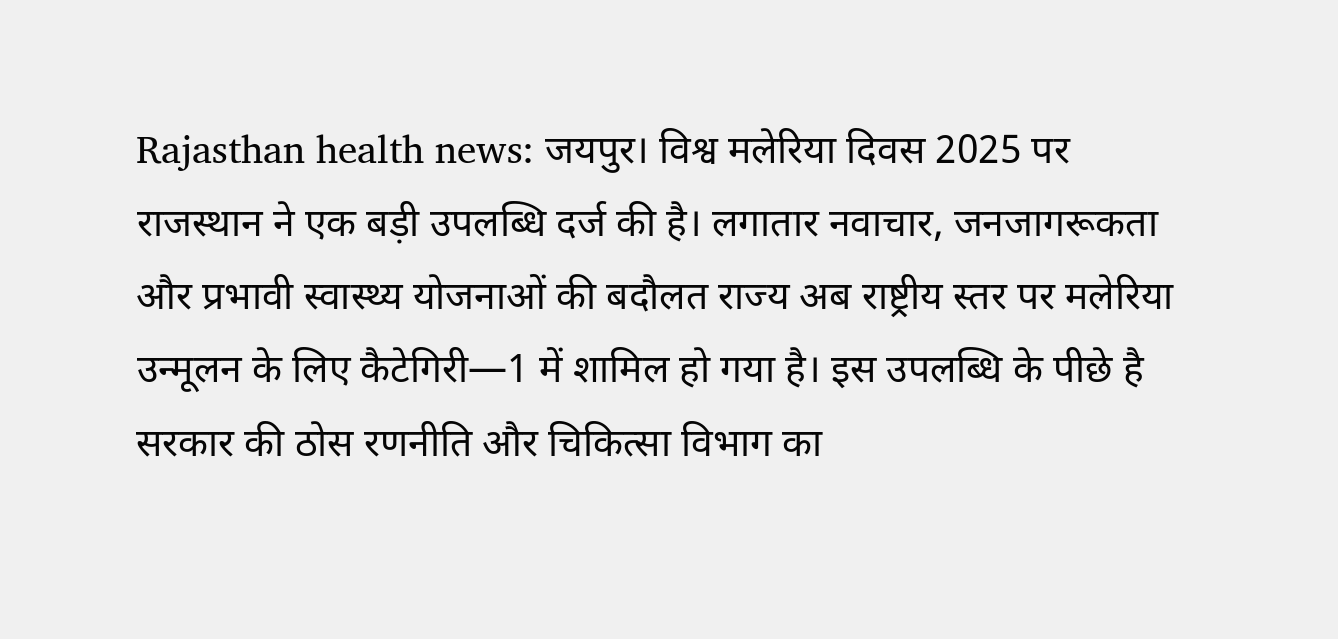Rajasthan health news: जयपुर। विश्व मलेरिया दिवस 2025 पर राजस्थान ने एक बड़ी उपलब्धि दर्ज की है। लगातार नवाचार, जनजागरूकता और प्रभावी स्वास्थ्य योजनाओं की बदौलत राज्य अब राष्ट्रीय स्तर पर मलेरिया उन्मूलन के लिए कैटेगिरी—1 में शामिल हो गया है। इस उपलब्धि के पीछे है सरकार की ठोस रणनीति और चिकित्सा विभाग का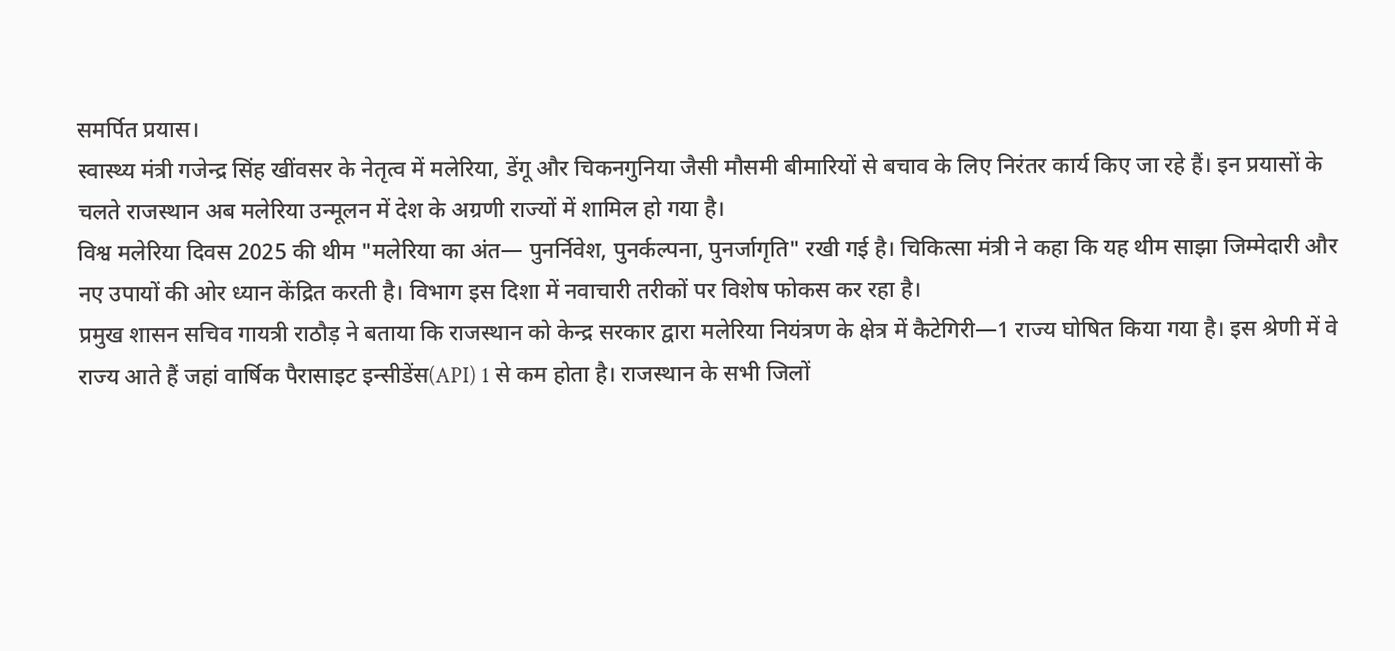समर्पित प्रयास।
स्वास्थ्य मंत्री गजेन्द्र सिंह खींवसर के नेतृत्व में मलेरिया, डेंगू और चिकनगुनिया जैसी मौसमी बीमारियों से बचाव के लिए निरंतर कार्य किए जा रहे हैं। इन प्रयासों के चलते राजस्थान अब मलेरिया उन्मूलन में देश के अग्रणी राज्यों में शामिल हो गया है।
विश्व मलेरिया दिवस 2025 की थीम "मलेरिया का अंत— पुनर्निवेश, पुनर्कल्पना, पुनर्जागृति" रखी गई है। चिकित्सा मंत्री ने कहा कि यह थीम साझा जिम्मेदारी और नए उपायों की ओर ध्यान केंद्रित करती है। विभाग इस दिशा में नवाचारी तरीकों पर विशेष फोकस कर रहा है।
प्रमुख शासन सचिव गायत्री राठौड़ ने बताया कि राजस्थान को केन्द्र सरकार द्वारा मलेरिया नियंत्रण के क्षेत्र में कैटेगिरी—1 राज्य घोषित किया गया है। इस श्रेणी में वे राज्य आते हैं जहां वार्षिक पैरासाइट इन्सीडेंस(API) 1 से कम होता है। राजस्थान के सभी जिलों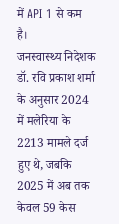में API 1 से कम है।
जनस्वास्थ्य निदेशक डॉ. रवि प्रकाश शर्मा के अनुसार 2024 में मलेरिया के 2213 मामले दर्ज हुए थे, जबकि 2025 में अब तक केवल 59 केस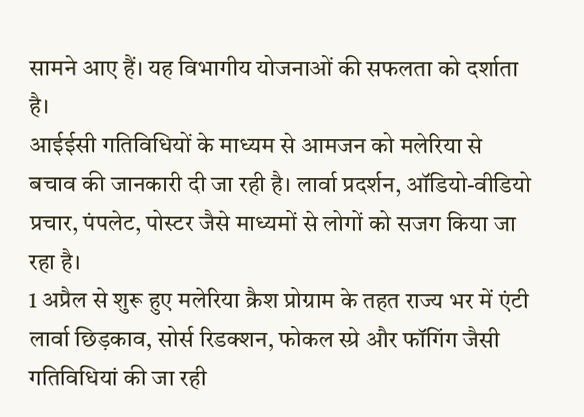सामने आए हैं। यह विभागीय योजनाओं की सफलता को दर्शाता है।
आईईसी गतिविधियों के माध्यम से आमजन को मलेरिया से बचाव की जानकारी दी जा रही है। लार्वा प्रदर्शन, ऑडियो-वीडियो प्रचार, पंपलेट, पोस्टर जैसे माध्यमों से लोगों को सजग किया जा रहा है।
1 अप्रैल से शुरू हुए मलेरिया क्रैश प्रोग्राम के तहत राज्य भर में एंटी लार्वा छिड़काव, सोर्स रिडक्शन, फोकल स्प्रे और फॉगिंग जैसी गतिविधियां की जा रही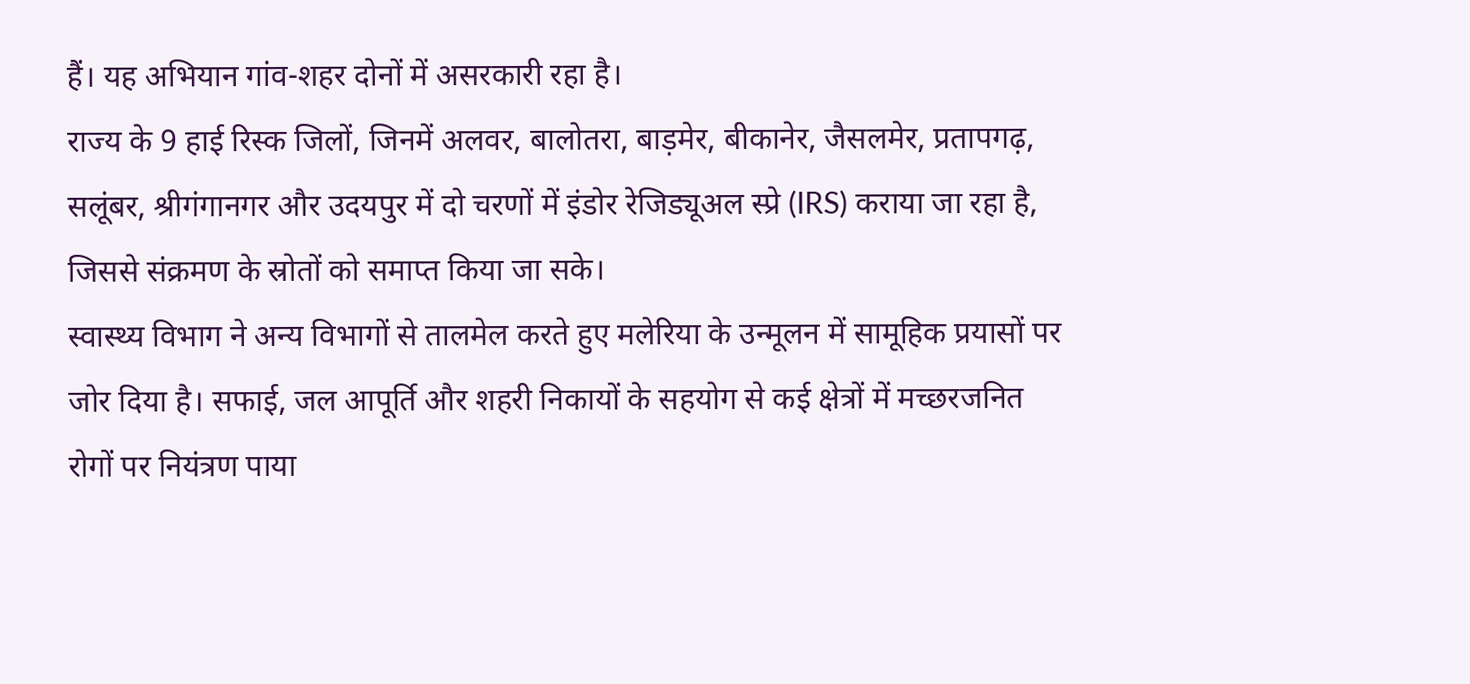हैं। यह अभियान गांव-शहर दोनों में असरकारी रहा है।
राज्य के 9 हाई रिस्क जिलों, जिनमें अलवर, बालोतरा, बाड़मेर, बीकानेर, जैसलमेर, प्रतापगढ़, सलूंबर, श्रीगंगानगर और उदयपुर में दो चरणों में इंडोर रेजिड्यूअल स्प्रे (IRS) कराया जा रहा है, जिससे संक्रमण के स्रोतों को समाप्त किया जा सके।
स्वास्थ्य विभाग ने अन्य विभागों से तालमेल करते हुए मलेरिया के उन्मूलन में सामूहिक प्रयासों पर जोर दिया है। सफाई, जल आपूर्ति और शहरी निकायों के सहयोग से कई क्षेत्रों में मच्छरजनित रोगों पर नियंत्रण पाया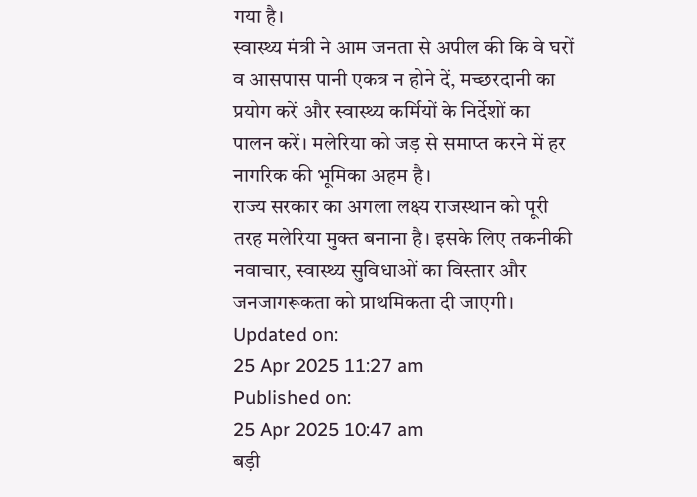गया है।
स्वास्थ्य मंत्री ने आम जनता से अपील की कि वे घरों व आसपास पानी एकत्र न होने दें, मच्छरदानी का प्रयोग करें और स्वास्थ्य कर्मियों के निर्देशों का पालन करें। मलेरिया को जड़ से समाप्त करने में हर नागरिक की भूमिका अहम है।
राज्य सरकार का अगला लक्ष्य राजस्थान को पूरी तरह मलेरिया मुक्त बनाना है। इसके लिए तकनीकी नवाचार, स्वास्थ्य सुविधाओं का विस्तार और जनजागरूकता को प्राथमिकता दी जाएगी।
Updated on:
25 Apr 2025 11:27 am
Published on:
25 Apr 2025 10:47 am
बड़ी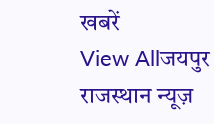खबरें
View Allजयपुर
राजस्थान न्यूज़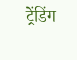ट्रेंडिंग